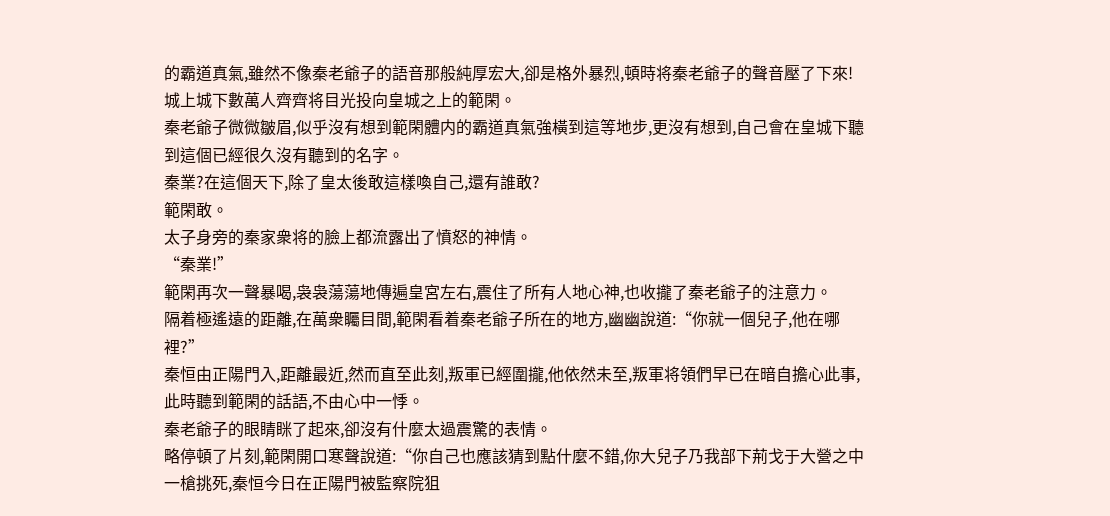的霸道真氣,雖然不像秦老爺子的語音那般純厚宏大,卻是格外暴烈,頓時将秦老爺子的聲音壓了下來!
城上城下數萬人齊齊将目光投向皇城之上的範閑。
秦老爺子微微皺眉,似乎沒有想到範閑體内的霸道真氣強橫到這等地步,更沒有想到,自己會在皇城下聽到這個已經很久沒有聽到的名字。
秦業?在這個天下,除了皇太後敢這樣喚自己,還有誰敢?
範閑敢。
太子身旁的秦家衆将的臉上都流露出了憤怒的神情。
“秦業!”
範閑再次一聲暴喝,袅袅蕩蕩地傳遍皇宮左右,震住了所有人地心神,也收攏了秦老爺子的注意力。
隔着極遙遠的距離,在萬衆矚目間,範閑看着秦老爺子所在的地方,幽幽說道:“你就一個兒子,他在哪裡?”
秦恒由正陽門入,距離最近,然而直至此刻,叛軍已經圍攏,他依然未至,叛軍将領們早已在暗自擔心此事,此時聽到範閑的話語,不由心中一悸。
秦老爺子的眼睛眯了起來,卻沒有什麼太過震驚的表情。
略停頓了片刻,範閑開口寒聲說道:“你自己也應該猜到點什麼不錯,你大兒子乃我部下荊戈于大營之中一槍挑死,秦恒今日在正陽門被監察院狙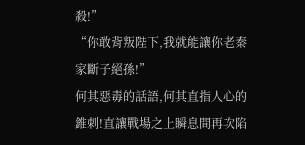殺!”
“你敢背叛陛下,我就能讓你老秦家斷子絕孫!”
何其惡毒的話語,何其直指人心的錐刺!直讓戰場之上瞬息間再次陷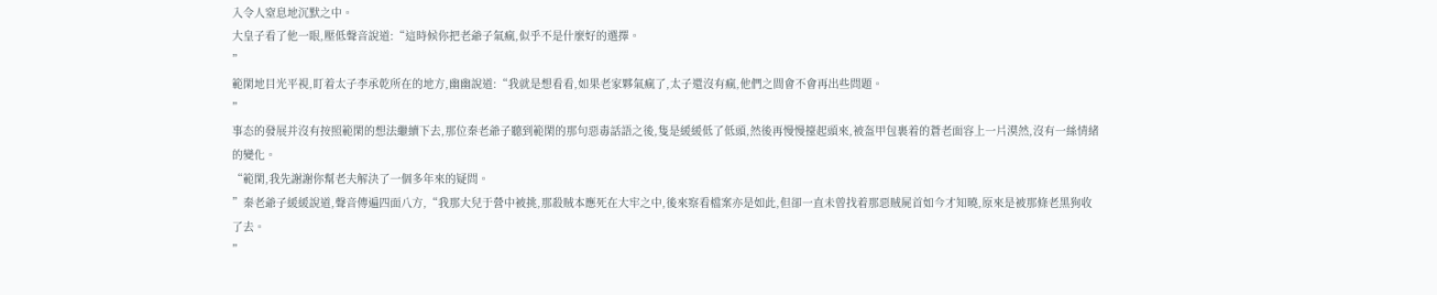入令人窒息地沉默之中。
大皇子看了他一眼,壓低聲音說道:“這時候你把老爺子氣瘋,似乎不是什麼好的選擇。
”
範閑地目光平視,盯着太子李承乾所在的地方,幽幽說道:“我就是想看看,如果老家夥氣瘋了,太子還沒有瘋,他們之間會不會再出些問題。
”
事态的發展并沒有按照範閑的想法繼續下去,那位秦老爺子聽到範閑的那句惡毒話語之後,隻是緩緩低了低頭,然後再慢慢擡起頭來,被盔甲包裹着的蒼老面容上一片漠然,沒有一絲情緒的變化。
“範閑,我先謝謝你幫老夫解決了一個多年來的疑問。
”秦老爺子緩緩說道,聲音傳遍四面八方,“我那大兒于營中被挑,那殺賊本應死在大牢之中,後來察看檔案亦是如此,但卻一直未曾找着那惡賊屍首如今才知曉,原來是被那條老黑狗收了去。
”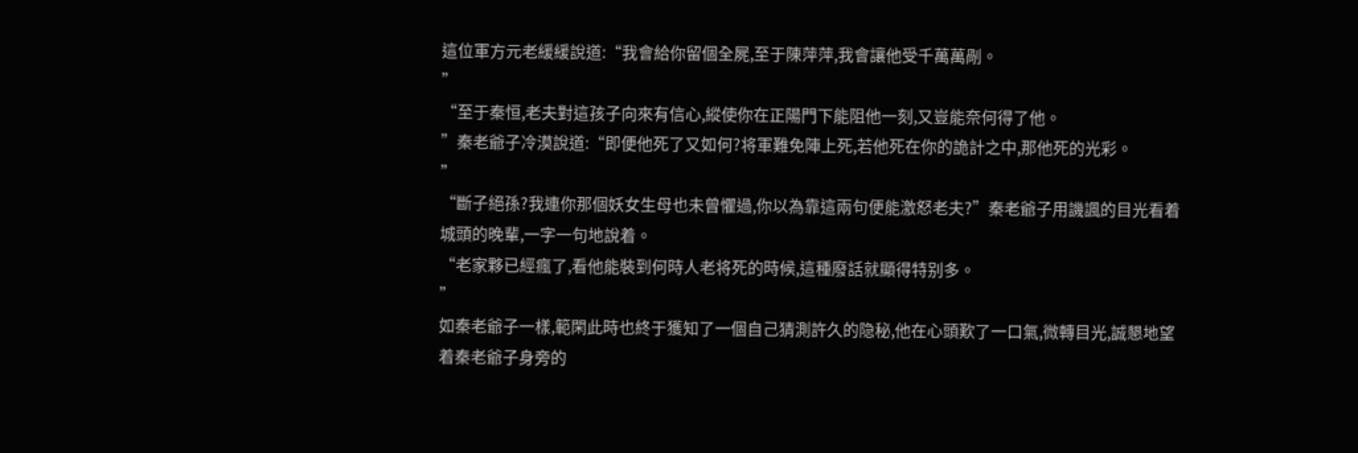這位軍方元老緩緩說道:“我會給你留個全屍,至于陳萍萍,我會讓他受千萬萬剮。
”
“至于秦恒,老夫對這孩子向來有信心,縱使你在正陽門下能阻他一刻,又豈能奈何得了他。
”秦老爺子冷漠說道:“即便他死了又如何?将軍難免陣上死,若他死在你的詭計之中,那他死的光彩。
”
“斷子絕孫?我連你那個妖女生母也未曾懼過,你以為靠這兩句便能激怒老夫?”秦老爺子用譏諷的目光看着城頭的晚輩,一字一句地說着。
“老家夥已經瘋了,看他能裝到何時人老将死的時候,這種廢話就顯得特别多。
”
如秦老爺子一樣,範閑此時也終于獲知了一個自己猜測許久的隐秘,他在心頭歎了一口氣,微轉目光,誠懇地望着秦老爺子身旁的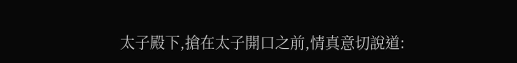太子殿下,搶在太子開口之前,情真意切說道: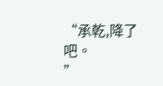“承乾,降了吧。
”